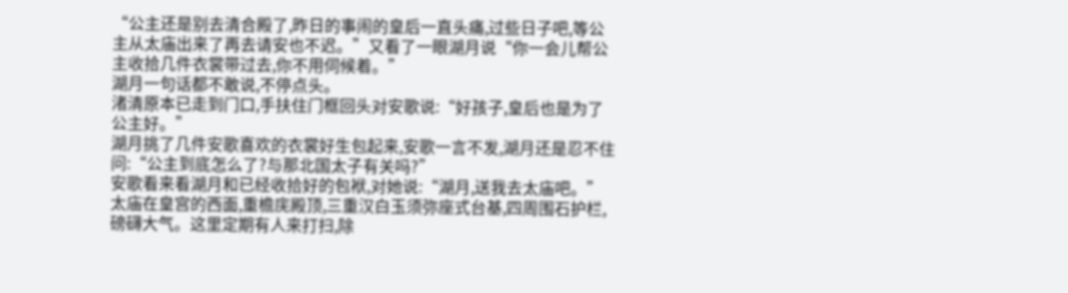“公主还是别去清合殿了,昨日的事闹的皇后一直头痛,过些日子吧,等公主从太庙出来了再去请安也不迟。”又看了一眼湖月说“你一会儿帮公主收拾几件衣裳带过去,你不用伺候着。”
湖月一句话都不敢说,不停点头。
渚清原本已走到门口,手扶住门框回头对安歌说:“好孩子,皇后也是为了公主好。”
湖月挑了几件安歌喜欢的衣裳好生包起来,安歌一言不发,湖月还是忍不住问:“公主到底怎么了?与那北国太子有关吗?”
安歌看来看湖月和已经收拾好的包袱,对她说:“湖月,送我去太庙吧。”
太庙在皇宫的西面,重檐庑殿顶,三重汉白玉须弥座式台基,四周围石护栏,磅礴大气。这里定期有人来打扫,除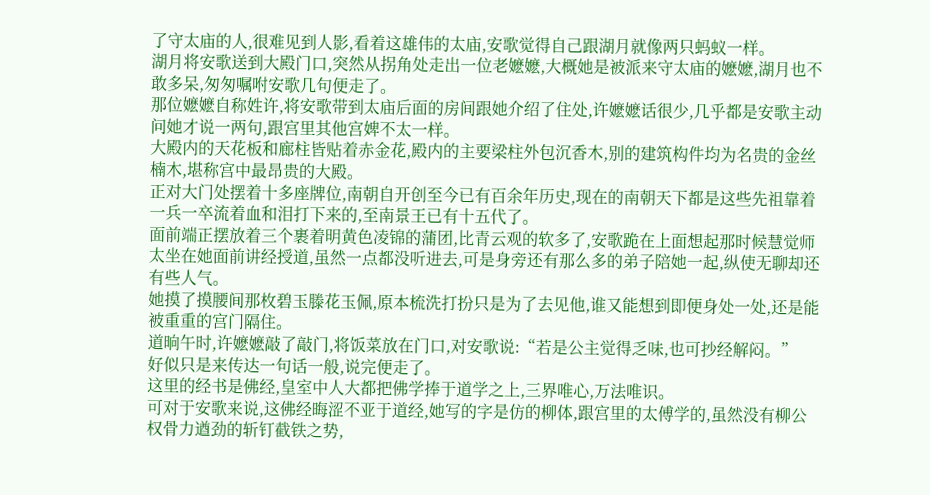了守太庙的人,很难见到人影,看着这雄伟的太庙,安歌觉得自己跟湖月就像两只蚂蚁一样。
湖月将安歌送到大殿门口,突然从拐角处走出一位老嬷嬷,大概她是被派来守太庙的嬷嬷,湖月也不敢多呆,匆匆嘱咐安歌几句便走了。
那位嬷嬷自称姓许,将安歌带到太庙后面的房间跟她介绍了住处,许嬷嬷话很少,几乎都是安歌主动问她才说一两句,跟宫里其他宫婢不太一样。
大殿内的天花板和廊柱皆贴着赤金花,殿内的主要梁柱外包沉香木,别的建筑构件均为名贵的金丝楠木,堪称宫中最昂贵的大殿。
正对大门处摆着十多座牌位,南朝自开创至今已有百余年历史,现在的南朝天下都是这些先祖靠着一兵一卒流着血和泪打下来的,至南景王已有十五代了。
面前端正摆放着三个裹着明黄色凌锦的蒲团,比青云观的软多了,安歌跪在上面想起那时候慧觉师太坐在她面前讲经授道,虽然一点都没听进去,可是身旁还有那么多的弟子陪她一起,纵使无聊却还有些人气。
她摸了摸腰间那枚碧玉滕花玉佩,原本梳洗打扮只是为了去见他,谁又能想到即便身处一处,还是能被重重的宫门隔住。
道晌午时,许嬷嬷敲了敲门,将饭菜放在门口,对安歌说:“若是公主觉得乏味,也可抄经解闷。”
好似只是来传达一句话一般,说完便走了。
这里的经书是佛经,皇室中人大都把佛学捧于道学之上,三界唯心,万法唯识。
可对于安歌来说,这佛经晦涩不亚于道经,她写的字是仿的柳体,跟宫里的太傅学的,虽然没有柳公权骨力遒劲的斩钉截铁之势,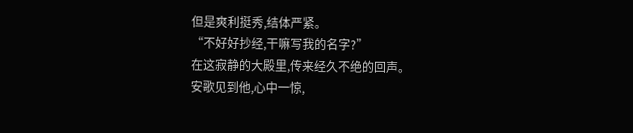但是爽利挺秀,结体严紧。
“不好好抄经,干嘛写我的名字?”
在这寂静的大殿里,传来经久不绝的回声。
安歌见到他,心中一惊,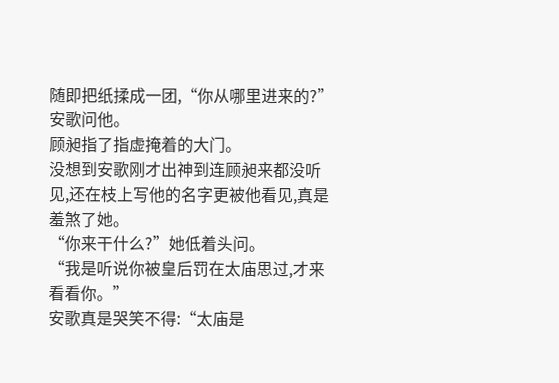随即把纸揉成一团,“你从哪里进来的?”安歌问他。
顾昶指了指虚掩着的大门。
没想到安歌刚才出神到连顾昶来都没听见,还在枝上写他的名字更被他看见,真是羞煞了她。
“你来干什么?”她低着头问。
“我是听说你被皇后罚在太庙思过,才来看看你。”
安歌真是哭笑不得:“太庙是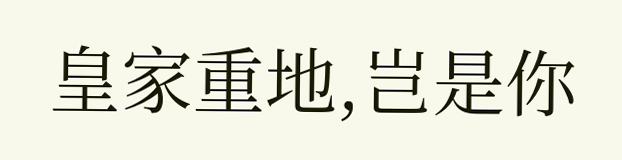皇家重地,岂是你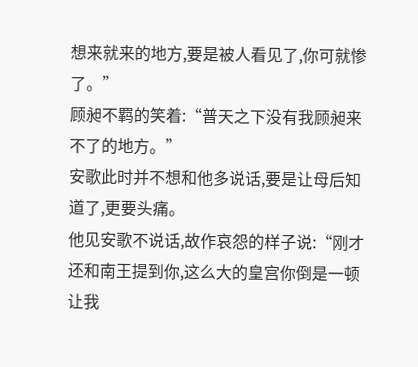想来就来的地方,要是被人看见了,你可就惨了。”
顾昶不羁的笑着:“普天之下没有我顾昶来不了的地方。”
安歌此时并不想和他多说话,要是让母后知道了,更要头痛。
他见安歌不说话,故作哀怨的样子说:“刚才还和南王提到你,这么大的皇宫你倒是一顿让我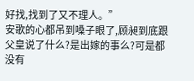好找,找到了又不理人。”
安歌的心都吊到嗓子眼了,顾昶到底跟父皇说了什么?是出嫁的事么?可是都没有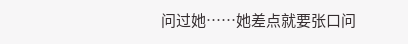问过她……她差点就要张口问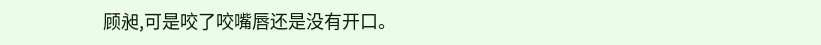顾昶,可是咬了咬嘴唇还是没有开口。